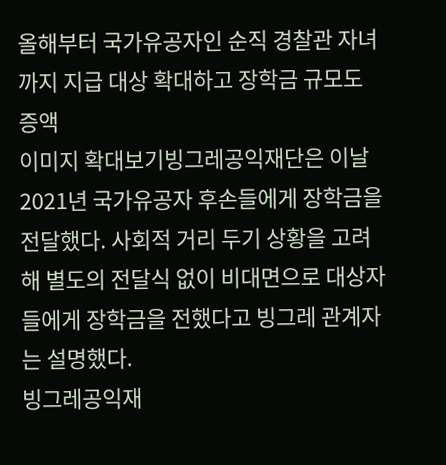올해부터 국가유공자인 순직 경찰관 자녀까지 지급 대상 확대하고 장학금 규모도 증액
이미지 확대보기빙그레공익재단은 이날 2021년 국가유공자 후손들에게 장학금을 전달했다. 사회적 거리 두기 상황을 고려해 별도의 전달식 없이 비대면으로 대상자들에게 장학금을 전했다고 빙그레 관계자는 설명했다.
빙그레공익재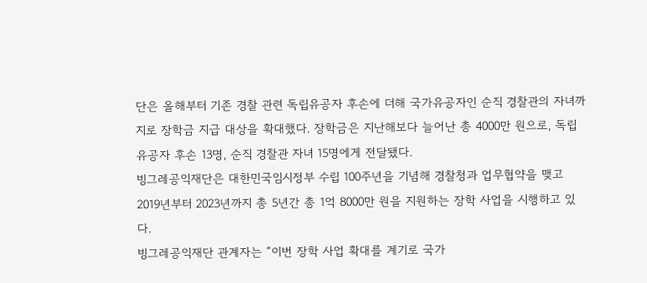단은 올해부터 기존 경찰 관련 독립유공자 후손에 더해 국가유공자인 순직 경찰관의 자녀까지로 장학금 지급 대상을 확대했다. 장학금은 지난해보다 늘어난 총 4000만 원으로, 독립유공자 후손 13명, 순직 경찰관 자녀 15명에게 전달됐다.
빙그레공익재단은 대한민국임시정부 수립 100주년을 기념해 경찰청과 업무협약을 맺고 2019년부터 2023년까지 총 5년간 총 1억 8000만 원을 지원하는 장학 사업을 시행하고 있다.
빙그레공익재단 관계자는 “이번 장학 사업 확대를 계기로 국가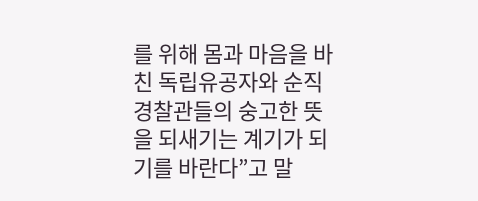를 위해 몸과 마음을 바친 독립유공자와 순직 경찰관들의 숭고한 뜻을 되새기는 계기가 되기를 바란다”고 말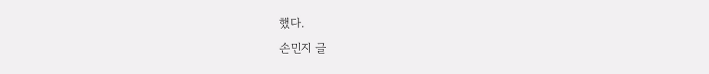했다.
손민지 글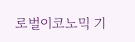로벌이코노믹 기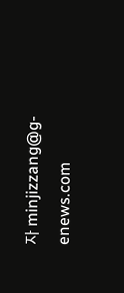자 minjizzang@g-enews.com